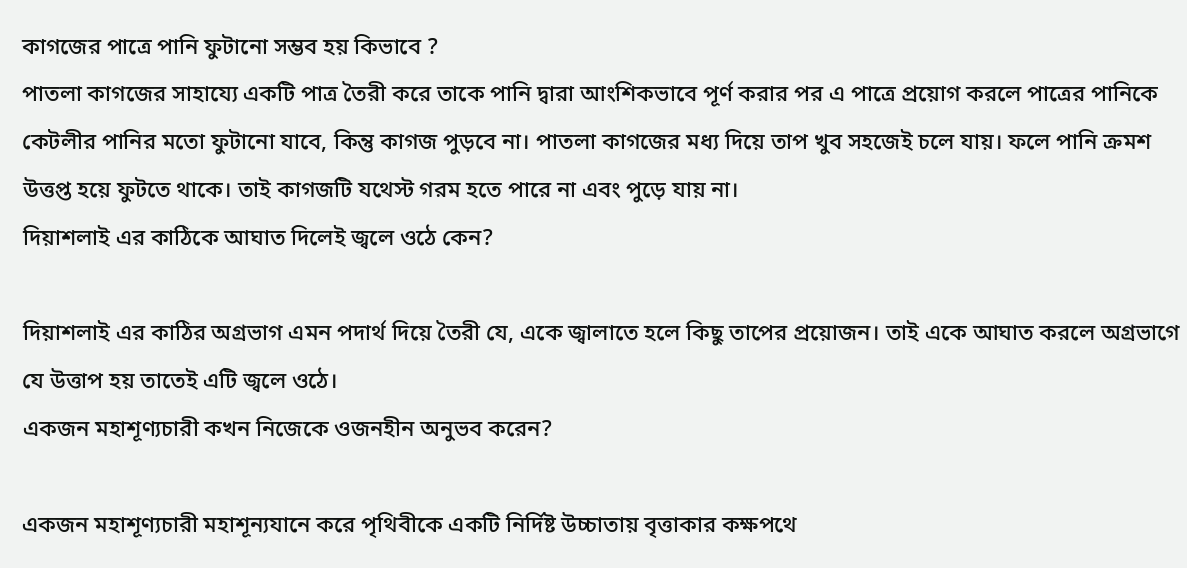কাগজের পাত্রে পানি ফুটানো সম্ভব হয় কিভাবে ?
পাতলা কাগজের সাহায্যে একটি পাত্র তৈরী করে তাকে পানি দ্বারা আংশিকভাবে পূর্ণ করার পর এ পাত্রে প্রয়োগ করলে পাত্রের পানিকে কেটলীর পানির মতো ফুটানো যাবে, কিন্তু কাগজ পুড়বে না। পাতলা কাগজের মধ্য দিয়ে তাপ খুব সহজেই চলে যায়। ফলে পানি ক্রমশ উত্তপ্ত হয়ে ফুটতে থাকে। তাই কাগজটি যথেস্ট গরম হতে পারে না এবং পুড়ে যায় না।
দিয়াশলাই এর কাঠিকে আঘাত দিলেই জ্বলে ওঠে কেন?

দিয়াশলাই এর কাঠির অগ্রভাগ এমন পদার্থ দিয়ে তৈরী যে, একে জ্বালাতে হলে কিছু তাপের প্রয়োজন। তাই একে আঘাত করলে অগ্রভাগে যে উত্তাপ হয় তাতেই এটি জ্বলে ওঠে।
একজন মহাশূণ্যচারী কখন নিজেকে ওজনহীন অনুভব করেন?

একজন মহাশূণ্যচারী মহাশূন্যযানে করে পৃথিবীকে একটি নির্দিষ্ট উচ্চাতায় বৃত্তাকার কক্ষপথে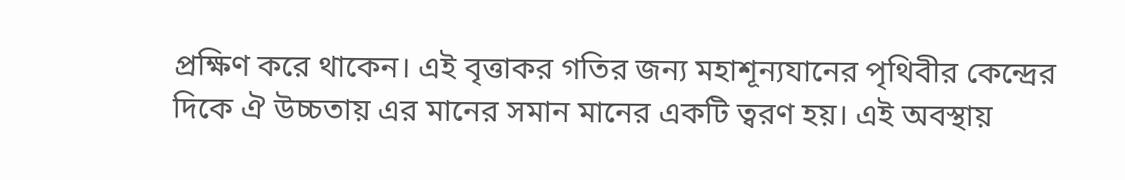প্রক্ষিণ করে থাকেন। এই বৃত্তাকর গতির জন্য মহাশূন্যযানের পৃথিবীর কেন্দ্রের দিকে ঐ উচ্চতায় এর মানের সমান মানের একটি ত্বরণ হয়। এই অবস্থায়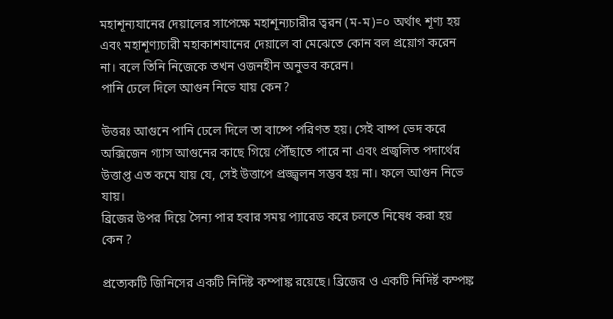মহাশূন্যযানের দেয়ালের সাপেক্ষে মহাশূন্যচারীর ত্বরন (ম-ম)=০ অর্থাৎ শূণ্য হয় এবং মহাশূণ্যচারী মহাকাশযানের দেয়ালে বা মেঝেতে কোন বল প্রয়োগ করেন না। বলে তিনি নিজেকে তখন ওজনহীন অনুভব করেন।
পানি ঢেলে দিলে আগুন নিভে যায় কেন?

উত্তরঃ আগুনে পানি ঢেলে দিলে তা বাষ্পে পরিণত হয়। সেই বাষ্প ভেদ করে অক্সিজেন গ্যাস আগুনের কাছে গিয়ে পৌঁছাতে পারে না এবং প্রজ্বলিত পদার্থের উত্তাপ্ত এত কমে যায় যে, সেই উত্তাপে প্রজ্জ্বলন সম্ভব হয় না। ফলে আগুন নিভে যায়।
ব্রিজের উপর দিয়ে সৈন্য পার হবার সময় প্যারেড করে চলতে নিষেধ করা হয় কেন ?

প্রত্যেকটি জিনিসের একটি নিদিষ্ট কম্পাঙ্ক রয়েছে। ব্রিজের ও একটি নিদির্ষ্ট কম্পঙ্ক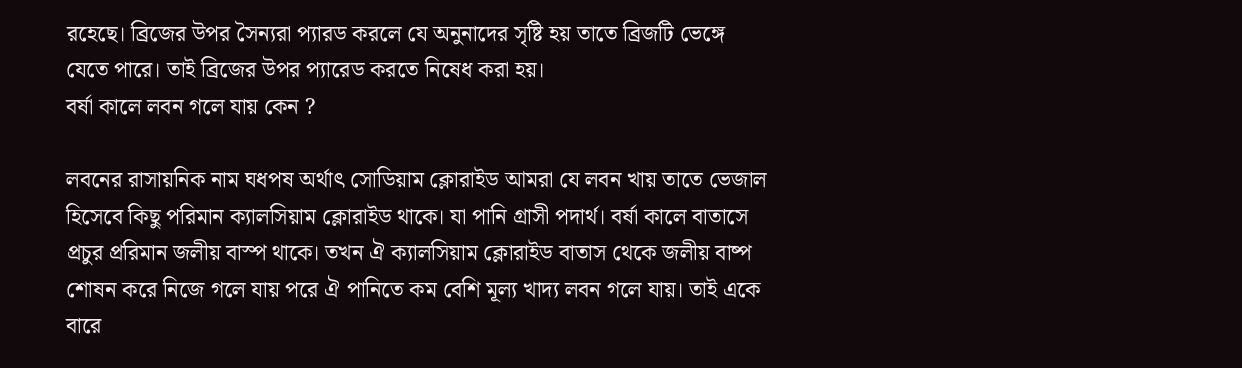রহেছে। ব্রিজের উপর সৈন্যরা প্যারড করলে যে অনুনাদের সৃষ্টি হয় তাতে ব্রিজটি ভেঙ্গে যেতে পারে। তাই ব্রিজের উপর প্যারেড করতে নিষেধ করা হয়।
বর্ষা কালে লবন গলে যায় কেন ?

লবনের রাসায়নিক নাম ঘধপষ অর্থাৎ সোডিয়াম ক্লোরাইড আমরা যে লবন খায় তাতে ভেজাল হিসেবে কিছু পরিমান ক্যালসিয়াম ক্লোরাইড থাকে। যা পানি গ্রাসী পদার্থ। বর্ষা কালে বাতাসে প্রচুর প্ররিমান জলীয় বাস্প থাকে। তখন ঐ ক্যালসিয়াম ক্লোরাইড বাতাস থেকে জলীয় বাষ্প শোষন করে নিজে গলে যায় পরে ঐ পানিতে কম বেশি মূল্য খাদ্য লবন গলে যায়। তাই একে বারে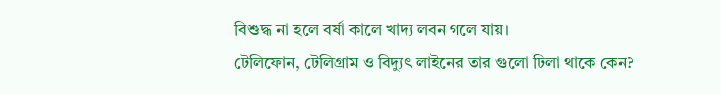বিশুদ্ধ না হলে বর্ষা কালে খাদ্য লবন গলে যায়।
টেলিফোন, টেলিগ্রাম ও বিদ্যুৎ লাইনের তার গুলো ঢিলা থাকে কেন?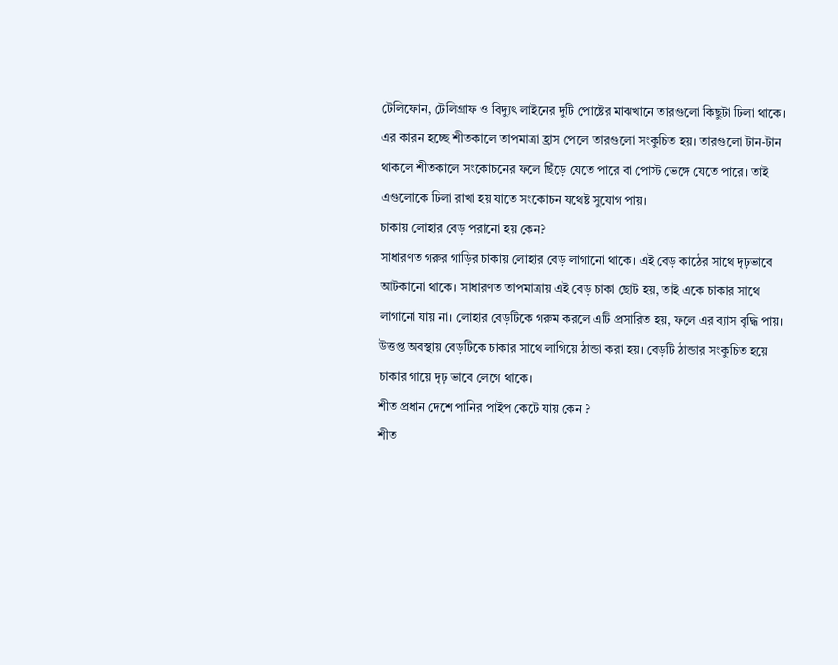টেলিফোন, টেলিগ্রাফ ও বিদ্যুৎ লাইনের দুটি পোষ্টের মাঝখানে তারগুলো কিছুটা ঢিলা থাকে। এর কারন হচ্ছে শীতকালে তাপমাত্রা হ্রাস পেলে তারগুলো সংকুচিত হয়। তারগুলো টান-টান থাকলে শীতকালে সংকোচনের ফলে ছিঁড়ে যেতে পারে বা পোস্ট ভেঙ্গে যেতে পারে। তাই এগুলোকে ঢিলা রাখা হয় যাতে সংকোচন যথেষ্ট সুযোগ পায়।
চাকায় লোহার বেড় পরানো হয় কেন?
সাধারণত গরুর গাড়ির চাকায় লোহার বেড় লাগানো থাকে। এই বেড় কাঠের সাথে দৃঢ়ভাবে আটকানো থাকে। সাধারণত তাপমাত্রায় এই বেড় চাকা ছোট হয়, তাই একে চাকার সাথে লাগানো যায় না। লোহার বেড়টিকে গরুম করলে এটি প্রসারিত হয়, ফলে এর ব্যাস বৃদ্ধি পায়। উত্তপ্ত অবস্থায় বেড়টিকে চাকার সাথে লাগিয়ে ঠান্ডা করা হয়। বেড়টি ঠান্ডার সংকুচিত হয়ে চাকার গায়ে দৃঢ় ভাবে লেগে থাকে।
শীত প্রধান দেশে পানির পাইপ কেটে যায় কেন ?
শীত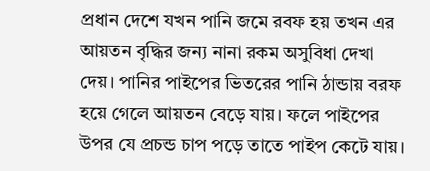প্রধান দেশে যখন পানি জমে রবফ হয় তখন এর আয়তন বৃদ্ধির জন্য নানা রকম অসুবিধা দেখা দেয়। পানির পাইপের ভিতরের পানি ঠান্ডায় বরফ হয়ে গেলে আয়তন বেড়ে যায়। ফলে পাইপের উপর যে প্রচন্ড চাপ পড়ে তাতে পাইপ কেটে যায়।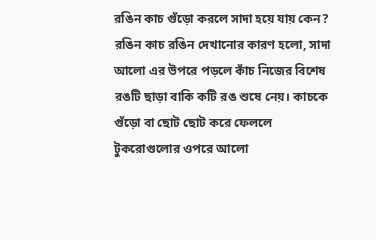রঙিন কাচ গুঁড়ো করলে সাদা হয়ে যায় কেন?
রঙিন কাচ রঙিন দেখানোর কারণ হলো, সাদা আলো এর উপরে পড়লে কাঁচ নিজের বিশেষ রঙটি ছাড়া বাকি কটি রঙ শুষে নেয়। কাচকে গুঁড়ো বা ছোট ছোট করে ফেললে টুকরোগুলোর ওপরে আলো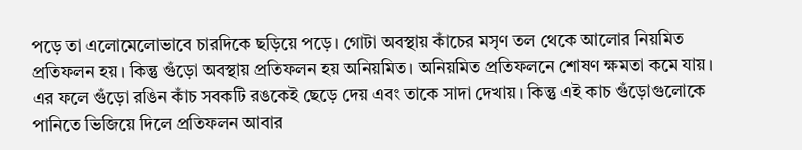পড়ে তা এলোমেলোভাবে চারদিকে ছড়িয়ে পড়ে। গোটা অবস্থায় কাঁচের মসৃণ তল থেকে আলোর নিয়মিত প্রতিফলন হয়। কিন্তু গুঁড়ো অবস্থায় প্রতিফলন হয় অনিয়মিত। অনিয়মিত প্রতিফলনে শোষণ ক্ষমতা কমে যায়। এর ফলে গুঁড়ো রঙিন কাঁচ সবকটি রঙকেই ছেড়ে দেয় এবং তাকে সাদা দেখায়। কিন্তু এই কাচ গুঁড়োগুলোকে পানিতে ভিজিয়ে দিলে প্রতিফলন আবার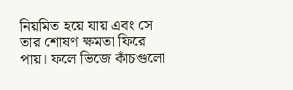নিয়মিত হয়ে যায় এবং সে তার শোষণ ক্ষমতা ফিরে পায়। ফলে ভিজে কাঁচগুলো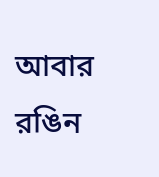আবার রঙিন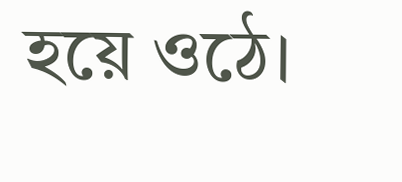হয়ে ওঠে।